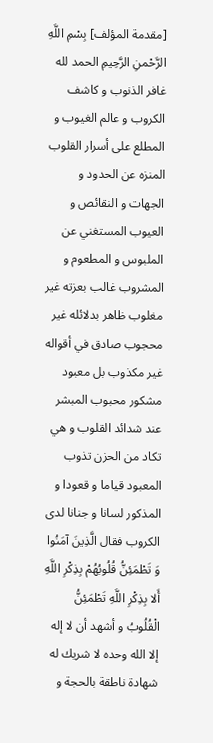[مقدمة المؤلف] بِسْمِ اللَّهِ الرَّحْمنِ الرَّحِيمِ الحمد لله غافر الذنوب و كاشف الكروب و عالم الغيوب و المطلع على أسرار القلوب المنزه عن الحدود و الجهات و النقائص و العيوب المستغني عن الملبوس و المطعوم و المشروب غالب بعزته غير مغلوب ظاهر بدلائله غير محجوب صادق في أقواله غير مكذوب بل معبود مشكور محبوب المبشر عند شدائد القلوب و هي تكاد من الحزن تذوب المعبود قياما و قعودا و المذكور لسانا و جنانا لدى الكروب فقال الَّذِينَ آمَنُوا وَ تَطْمَئِنُّ قُلُوبُهُمْ بِذِكْرِ اللَّهِ أَلا بِذِكْرِ اللَّهِ تَطْمَئِنُّ الْقُلُوبُ و أشهد أن لا إله إلا الله وحده لا شريك له شهادة ناطقة بالحجة و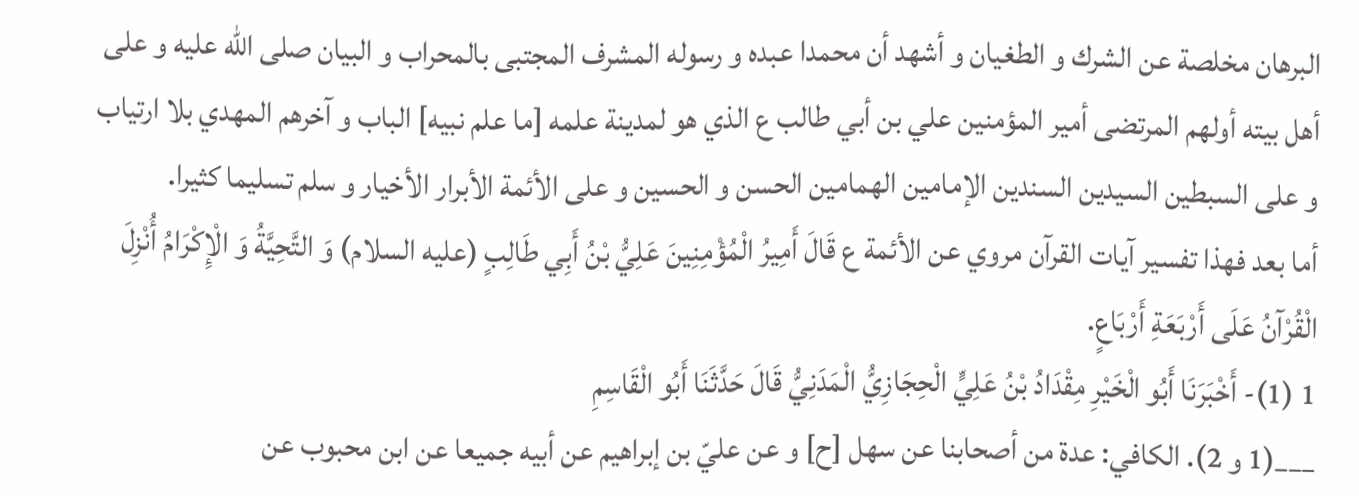البرهان مخلصة عن الشرك و الطغيان و أشهد أن محمدا عبده و رسوله المشرف المجتبى بالمحراب و البيان صلى الله عليه و على أهل بيته أولهم المرتضى أمير المؤمنين علي بن أبي طالب ع الذي هو لمدينة علمه [ما علم نبيه] الباب و آخرهم المهدي بلا ارتياب و على السبطين السيدين السندين الإمامين الهمامين الحسن و الحسين و على الأئمة الأبرار الأخيار و سلم تسليما كثيرا.
أما بعد فهذا تفسير آيات القرآن مروي عن الأئمة ع قَالَ أَمِيرُ الْمُؤْمِنِينَ عَلِيُّ بْنُ أَبِي طَالِبٍ (عليه السلام) وَ التَّحِيَّةُ وَ الْإِكْرَامُ أُنْزِلَ الْقُرْآنُ عَلَى أَرْبَعَةِ أَرْبَاعٍ.
1 (1)- أَخْبَرَنَا أَبُو الْخَيْرِ مِقْدَادُ بْنُ عَلِيٍّ الْحِجَازِيُّ الْمَدَنِيُّ قَالَ حَدَّثَنَا أَبُو الْقَاسِمِ
___(1 و 2). الكافي: عدة من أصحابنا عن سهل [ح] و عن عليّ بن إبراهيم عن أبيه جميعا عن ابن محبوب عن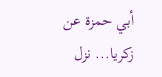أبي حمزة عن زكريا... نزل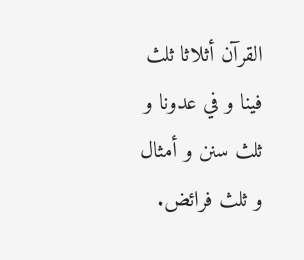القرآن أثلاثا ثلث فينا و في عدونا و ثلث سنن و أمثال و ثلث فرائض.